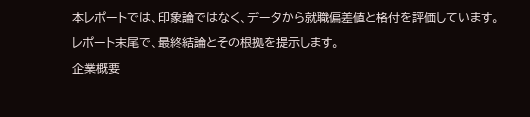本レポートでは、印象論ではなく、データから就職偏差値と格付を評価しています。レポート末尾で、最終結論とその根拠を提示します。
企業概要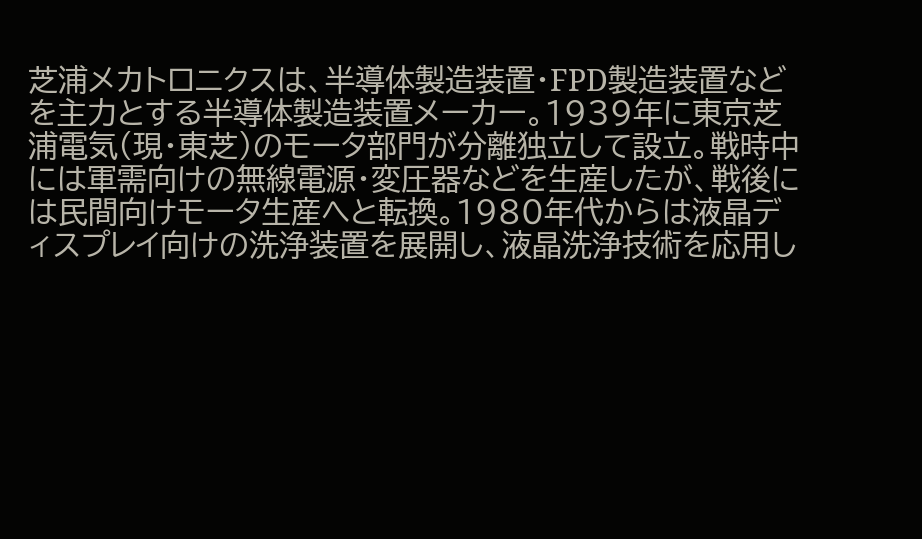芝浦メカトロニクスは、半導体製造装置・FPD製造装置などを主力とする半導体製造装置メーカー。1939年に東京芝浦電気(現・東芝)のモータ部門が分離独立して設立。戦時中には軍需向けの無線電源・変圧器などを生産したが、戦後には民間向けモータ生産へと転換。1980年代からは液晶ディスプレイ向けの洗浄装置を展開し、液晶洗浄技術を応用し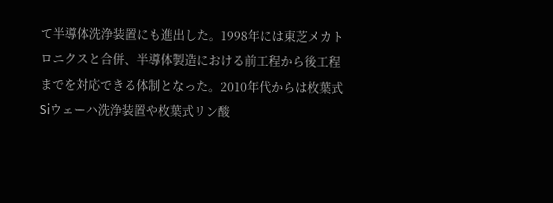て半導体洗浄装置にも進出した。1998年には東芝メカトロニクスと合併、半導体製造における前工程から後工程までを対応できる体制となった。2010年代からは枚葉式Siウェーハ洗浄装置や枚葉式リン酸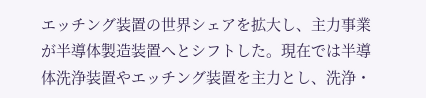エッチング装置の世界シェアを拡大し、主力事業が半導体製造装置へとシフトした。現在では半導体洗浄装置やエッチング装置を主力とし、洗浄・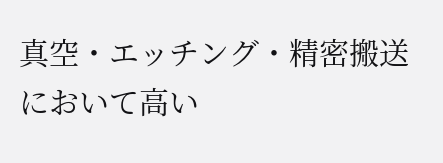真空・エッチング・精密搬送において高い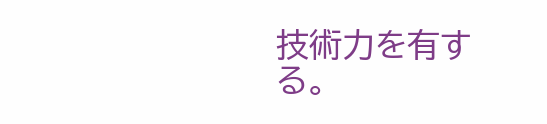技術力を有する。